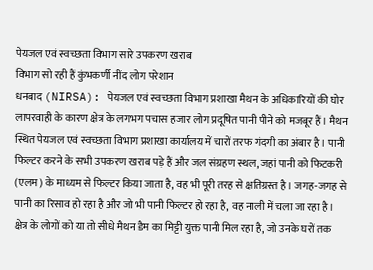पेयजल एवं स्वच्छता विभाग सारे उपकरण खराब
विभाग सो रही हैं कुंभकर्णी नींद लोग परेशान
धनबाद (NIRSA): पेयजल एवं स्वच्छता विभाग प्रशाखा मैथन के अधिकारियों की घोर लापरवाही के कारण क्षेत्र के लगभग पचास हजार लोग प्रदूषित पानी पीने को मजबूर हैं। मैथन स्थित पेयजल एवं स्वच्छता विभाग प्रशाखा कार्यालय में चारों तरफ गंदगी का अंबार है। पानी फिल्टर करने के सभी उपकरण खराब पड़े हैं और जल संग्रहण स्थल, जहां पानी को फिटकरी (एलम) के माध्यम से फिल्टर किया जाता है, वह भी पूरी तरह से क्षतिग्रस्त है। जगह-जगह से पानी का रिसाव हो रहा है और जो भी पानी फिल्टर हो रहा है, वह नाली में चला जा रहा है।
क्षेत्र के लोगों को या तो सीधे मैथन डैम का मिट्टी युक्त पानी मिल रहा है, जो उनके घरों तक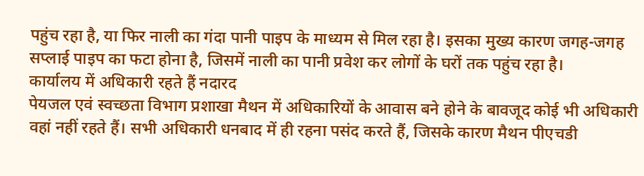पहुंच रहा है, या फिर नाली का गंदा पानी पाइप के माध्यम से मिल रहा है। इसका मुख्य कारण जगह-जगह सप्लाई पाइप का फटा होना है, जिसमें नाली का पानी प्रवेश कर लोगों के घरों तक पहुंच रहा है।
कार्यालय में अधिकारी रहते हैं नदारद
पेयजल एवं स्वच्छता विभाग प्रशाखा मैथन में अधिकारियों के आवास बने होने के बावजूद कोई भी अधिकारी वहां नहीं रहते हैं। सभी अधिकारी धनबाद में ही रहना पसंद करते हैं, जिसके कारण मैथन पीएचडी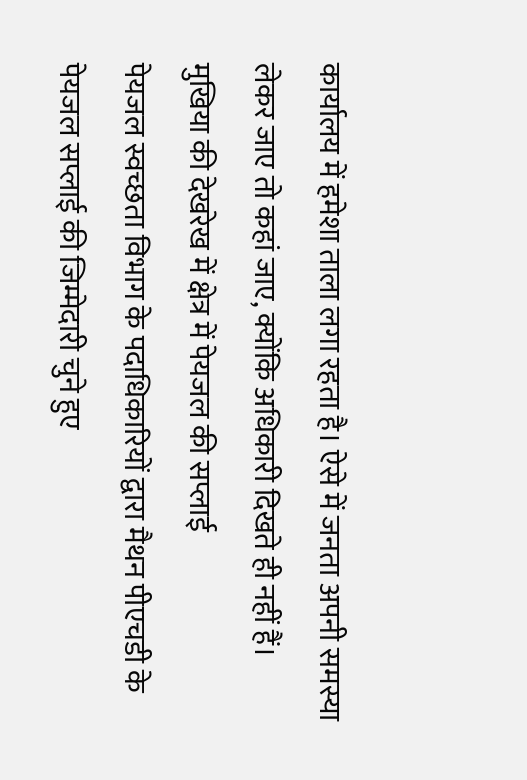कार्यालय में हमेशा ताला लगा रहता है। ऐसे में जनता अपनी समस्या लेकर जाए तो कहां जाए, क्योंकि अधिकारी दिखते ही नहीं हैं।
मुखिया की देखरेख में क्षेत्र में पेयजल की सप्लाई
पेयजल स्वच्छता विभाग के पदाधिकारियों द्वारा मैथन पीएचडी के पेयजल सप्लाई की जिम्मेदारी चुने हुए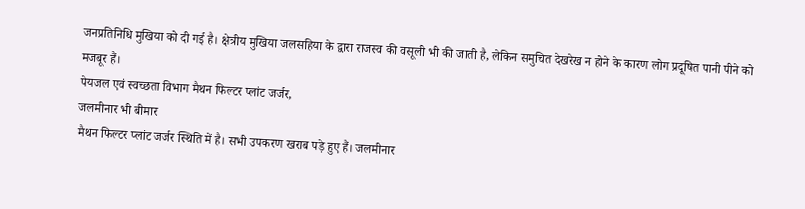जनप्रतिनिधि मुखिया को दी गई है। क्षेत्रीय मुखिया जलसहिया के द्वारा राजस्व की वसूली भी की जाती है, लेकिन समुचित देखरेख न होने के कारण लोग प्रदूषित पानी पीने को मजबूर हैं।
पेयजल एवं स्वच्छता विभाग मैथन फिल्टर प्लांट जर्जर,
जलमीनार भी बीमार
मैथन फिल्टर प्लांट जर्जर स्थिति में है। सभी उपकरण खराब पड़े हुए हैं। जलमीनार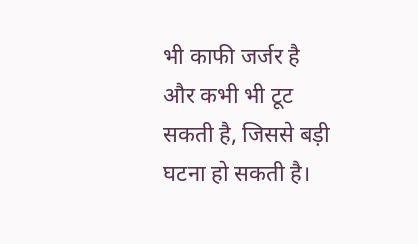भी काफी जर्जर है और कभी भी टूट सकती है, जिससे बड़ी घटना हो सकती है।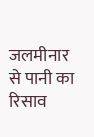जलमीनार से पानी का रिसाव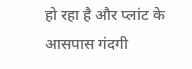हो रहा है और प्लांट के आसपास गंदगी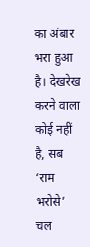का अंबार भरा हुआ है। देखरेख करने वाला कोई नहीं है, सब ‘राम भरोसे’ चल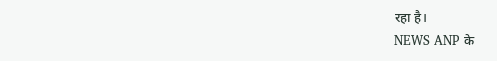रहा है।
NEWS ANP के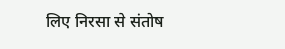लिए निरसा से संतोष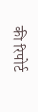की रिपोर्ट